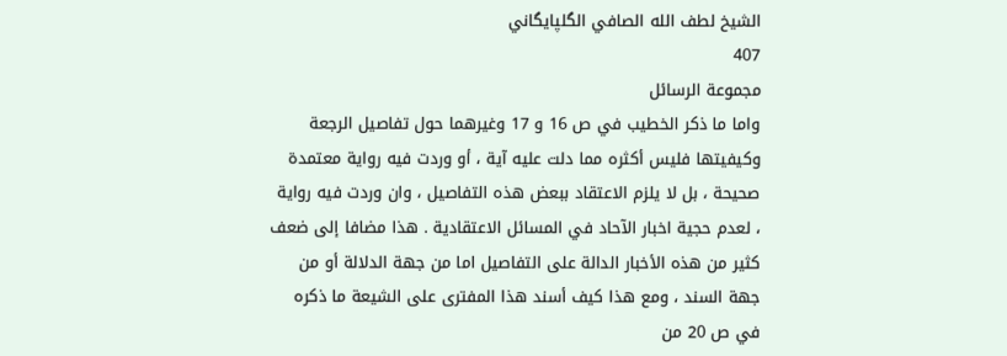الشيخ لطف الله الصافي الگلپايگاني
407
مجموعة الرسائل
واما ما ذكر الخطيب في ص 16 و 17 وغيرهما حول تفاصيل الرجعة وكيفيتها فليس أكثره مما دلت عليه آية ، أو وردت فيه رواية معتمدة صحيحة ، بل لا يلزم الاعتقاد ببعض هذه التفاصيل ، وان وردت فيه رواية ، لعدم حجية اخبار الآحاد في المسائل الاعتقادية . هذا مضافا إلى ضعف كثير من هذه الأخبار الدالة على التفاصيل اما من جهة الدلالة أو من جهة السند ، ومع هذا كيف أسند هذا المفترى على الشيعة ما ذكره في ص 20 من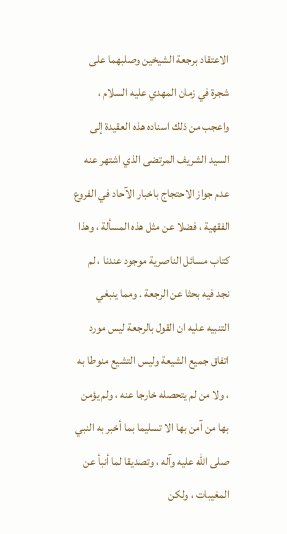الاعتقاد برجعة الشيخين وصلبهما على شجرة في زمان المهدي عليه السلام ، واعجب من ذلك اسناده هذه العقيدة إلى السيد الشريف المرتضى الذي اشتهر عنه عدم جواز الاحتجاج باخبار الآحاد في الفروع الفقهية ، فضلا عن مثل هذه المسألة ، وهذا كتاب مسائل الناصرية موجود عندنا ، لم نجد فيه بحثا عن الرجعة . ومما ينبغي التنبيه عليه ان القول بالرجعة ليس مورد اتفاق جميع الشيعة وليس التشيع منوطا به ، ولا من لم يتحصله خارجا عنه ، ولم يؤمن بها من آمن بها الا تسليما بما أخبر به النبي صلى الله عليه وآله ، وتصديقا لما أنبأ عن المغيبات ، ولكن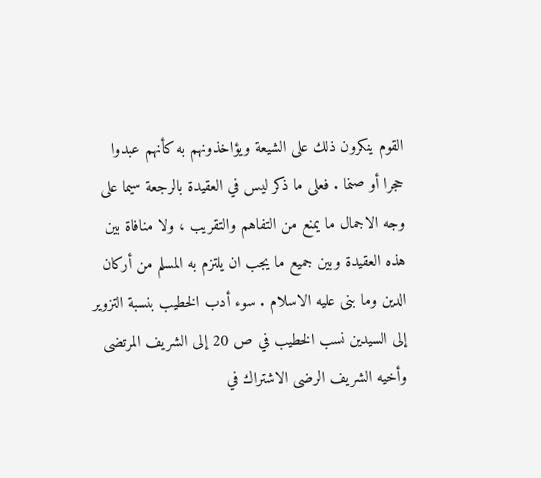القوم ينكرون ذلك على الشيعة ويؤاخذونهم به كأنهم عبدوا حجرا أو صنما . فعلى ما ذكر ليس في العقيدة بالرجعة سيما على وجه الاجمال ما يمنع من التفاهم والتقريب ، ولا منافاة بين هذه العقيدة وبين جميع ما يجب ان يلتزم به المسلم من أركان الدين وما بنى عليه الاسلام . سوء أدب الخطيب بنسبة التزوير إلى السيدين نسب الخطيب في ص 20 إلى الشريف المرتضى وأخيه الشريف الرضى الاشتراك في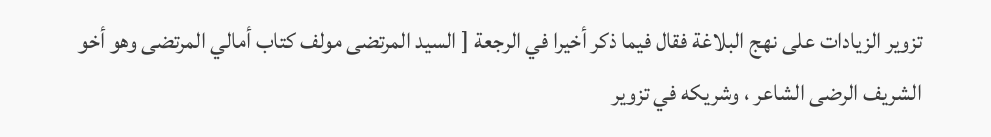تزوير الزيادات على نهج البلاغة فقال فيما ذكر أخيرا في الرجعة [ السيد المرتضى مولف كتاب أمالي المرتضى وهو أخو الشريف الرضى الشاعر ، وشريكه في تزوير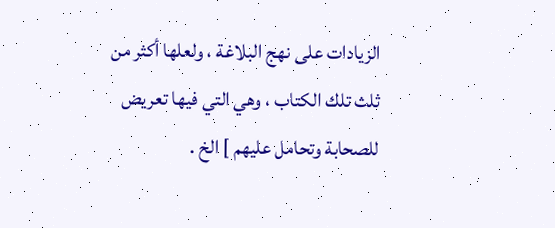الزيادات على نهج البلاغة ، ولعلها أكثر من ثلث تلك الكتاب ، وهي التي فيها تعريض للصحابة وتحامل عليهم ] الخ .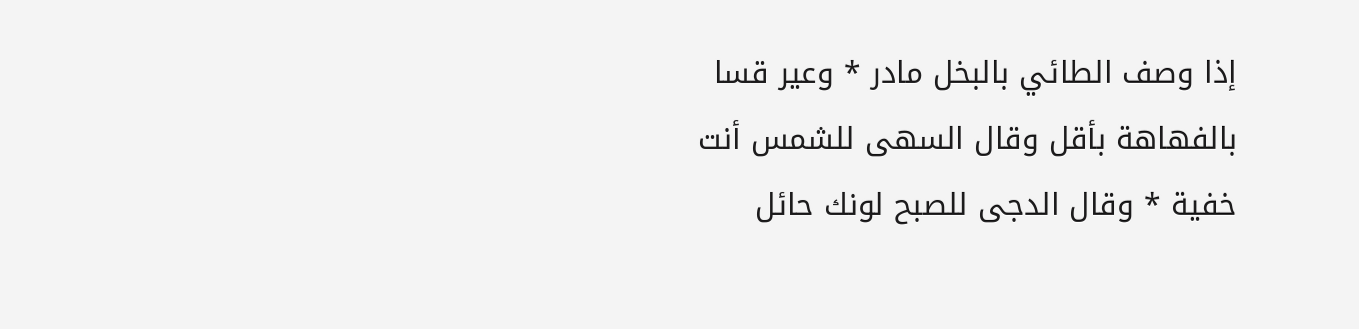إذا وصف الطائي بالبخل مادر * وعير قسا بالفهاهة بأقل وقال السهى للشمس أنت خفية * وقال الدجى للصبح لونك حائل